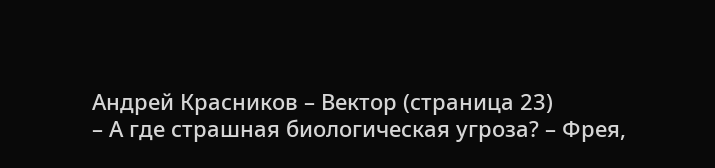Андрей Красников – Вектор (страница 23)
– А где страшная биологическая угроза? – Фрея,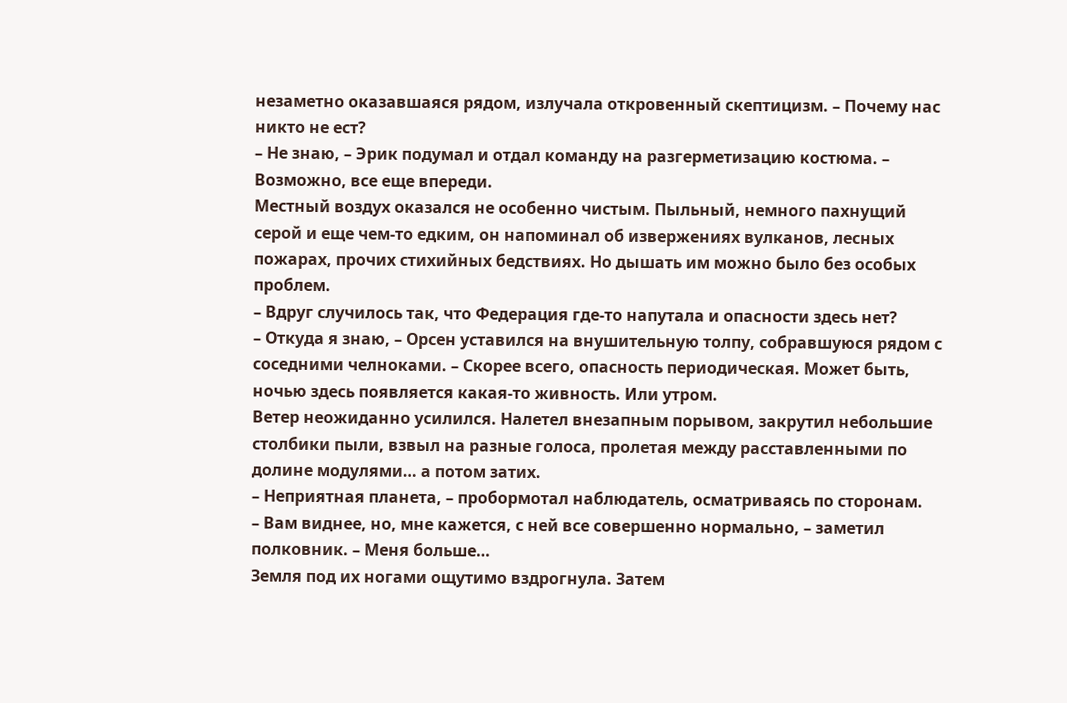незаметно оказавшаяся рядом, излучала откровенный скептицизм. – Почему нас никто не ест?
– Не знаю, – Эрик подумал и отдал команду на разгерметизацию костюма. – Возможно, все еще впереди.
Местный воздух оказался не особенно чистым. Пыльный, немного пахнущий серой и еще чем-то едким, он напоминал об извержениях вулканов, лесных пожарах, прочих стихийных бедствиях. Но дышать им можно было без особых проблем.
– Вдруг случилось так, что Федерация где-то напутала и опасности здесь нет?
– Откуда я знаю, – Орсен уставился на внушительную толпу, собравшуюся рядом с соседними челноками. – Скорее всего, опасность периодическая. Может быть, ночью здесь появляется какая-то живность. Или утром.
Ветер неожиданно усилился. Налетел внезапным порывом, закрутил небольшие столбики пыли, взвыл на разные голоса, пролетая между расставленными по долине модулями… а потом затих.
– Неприятная планета, – пробормотал наблюдатель, осматриваясь по сторонам.
– Вам виднее, но, мне кажется, с ней все совершенно нормально, – заметил полковник. – Меня больше…
Земля под их ногами ощутимо вздрогнула. Затем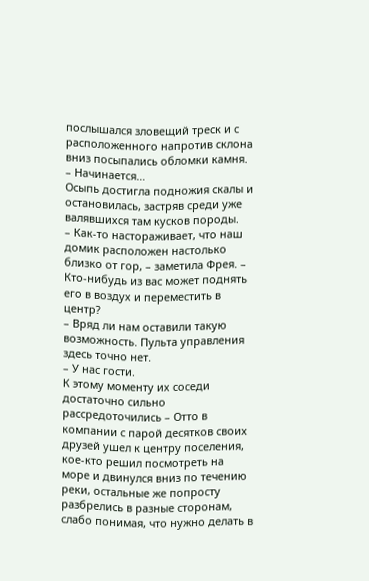послышался зловещий треск и с расположенного напротив склона вниз посыпались обломки камня.
– Начинается…
Осыпь достигла подножия скалы и остановилась, застряв среди уже валявшихся там кусков породы.
– Как-то настораживает, что наш домик расположен настолько близко от гор, – заметила Фрея. – Кто-нибудь из вас может поднять его в воздух и переместить в центр?
– Вряд ли нам оставили такую возможность. Пульта управления здесь точно нет.
– У нас гости.
К этому моменту их соседи достаточно сильно рассредоточились – Отто в компании с парой десятков своих друзей ушел к центру поселения, кое-кто решил посмотреть на море и двинулся вниз по течению реки, остальные же попросту разбрелись в разные сторонам, слабо понимая, что нужно делать в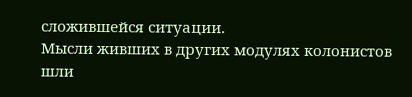сложившейся ситуации.
Мысли живших в других модулях колонистов шли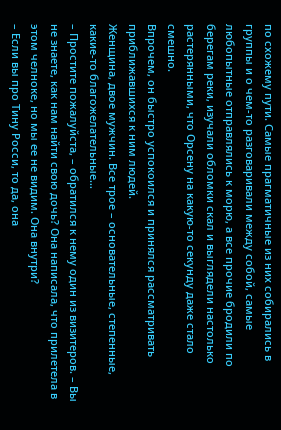по схожему пути. Самые прагматичные из них собирались в группы и о чем-то разговаривали между собой, самые любопытные отправлялись к морю, а все прочие бродили по берегам реки, изучали обломки скал и выглядели настолько растерянными, что Орсену на какую-то секунду даже стало смешно.
Впрочем, он быстро успокоился и принялся рассматривать приближавшихся к ним людей.
Женщина, двое мужчин. Все трое – основательные, степенные, какие-то благожелательные…
– Простите пожалуйста, – обратился к нему один из визитеров. – Вы не знаете, как нам найти свою дочь? Она написала, что прилетела в этом челноке, но мы ее не видим. Она внутри?
– Если вы про Тину Росси, то да, она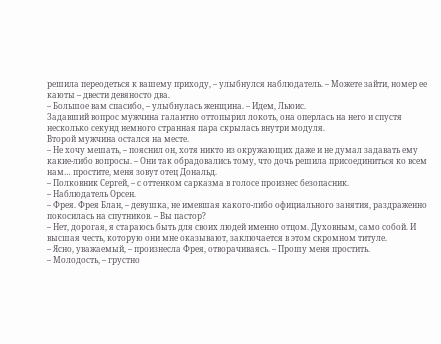решила переодеться к вашему приходу, – улыбнулся наблюдатель. – Можете зайти, номер ее каюты – двести девяносто два.
– Большое вам спасибо, – улыбнулась женщина. – Идем, Льюис.
Задавший вопрос мужчина галантно оттопырил локоть, она оперлась на него и спустя несколько секунд немного странная пара скрылась внутри модуля.
Второй мужчина остался на месте.
– Не хочу мешать, – пояснил он, хотя никто из окружающих даже и не думал задавать ему какие-либо вопросы. – Они так обрадовались тому, что дочь решила присоединиться ко всем нам… простите, меня зовут отец Дональд.
– Полковник Сергей, – с оттенком сарказма в голосе произнес безопасник.
– Наблюдатель Орсен.
– Фрея. Фрея Блан, – девушка, не имевшая какого-либо официального занятия, раздраженно покосилась на спутников. – Вы пастор?
– Нет, дорогая, я стараюсь быть для своих людей именно отцом. Духовным, само собой. И высшая честь, которую они мне оказывают, заключается в этом скромном титуле.
– Ясно, уважаемый, – произнесла Фрея, отворачиваясь. – Прошу меня простить.
– Молодость, – грустно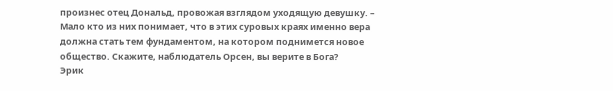произнес отец Дональд, провожая взглядом уходящую девушку. – Мало кто из них понимает, что в этих суровых краях именно вера должна стать тем фундаментом, на котором поднимется новое общество. Скажите, наблюдатель Орсен, вы верите в Бога?
Эрик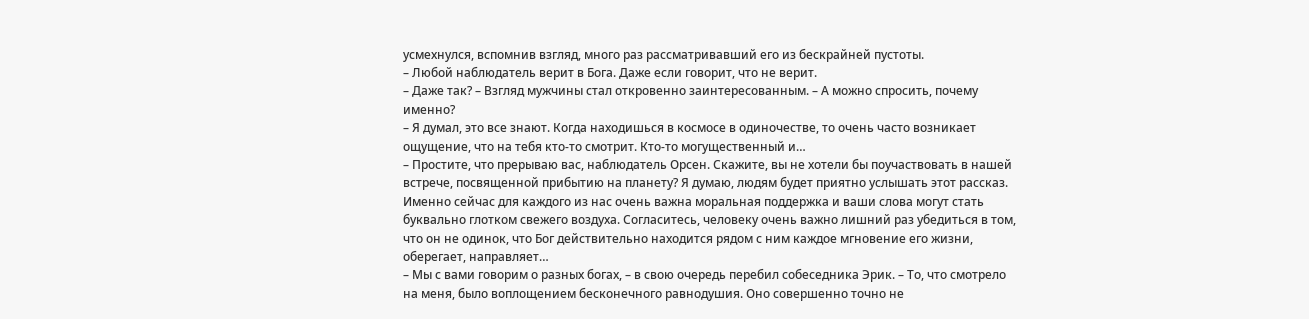усмехнулся, вспомнив взгляд, много раз рассматривавший его из бескрайней пустоты.
– Любой наблюдатель верит в Бога. Даже если говорит, что не верит.
– Даже так? – Взгляд мужчины стал откровенно заинтересованным. – А можно спросить, почему именно?
– Я думал, это все знают. Когда находишься в космосе в одиночестве, то очень часто возникает ощущение, что на тебя кто-то смотрит. Кто-то могущественный и…
– Простите, что прерываю вас, наблюдатель Орсен. Скажите, вы не хотели бы поучаствовать в нашей встрече, посвященной прибытию на планету? Я думаю, людям будет приятно услышать этот рассказ. Именно сейчас для каждого из нас очень важна моральная поддержка и ваши слова могут стать буквально глотком свежего воздуха. Согласитесь, человеку очень важно лишний раз убедиться в том, что он не одинок, что Бог действительно находится рядом с ним каждое мгновение его жизни, оберегает, направляет…
– Мы с вами говорим о разных богах, – в свою очередь перебил собеседника Эрик. – То, что смотрело на меня, было воплощением бесконечного равнодушия. Оно совершенно точно не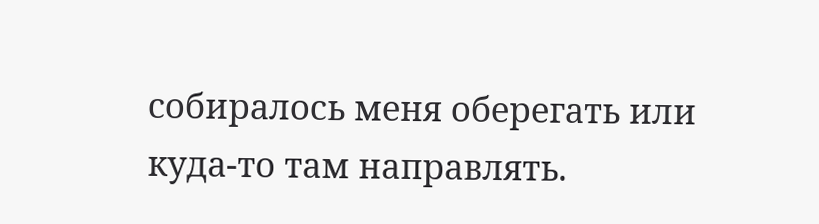собиралось меня оберегать или куда-то там направлять.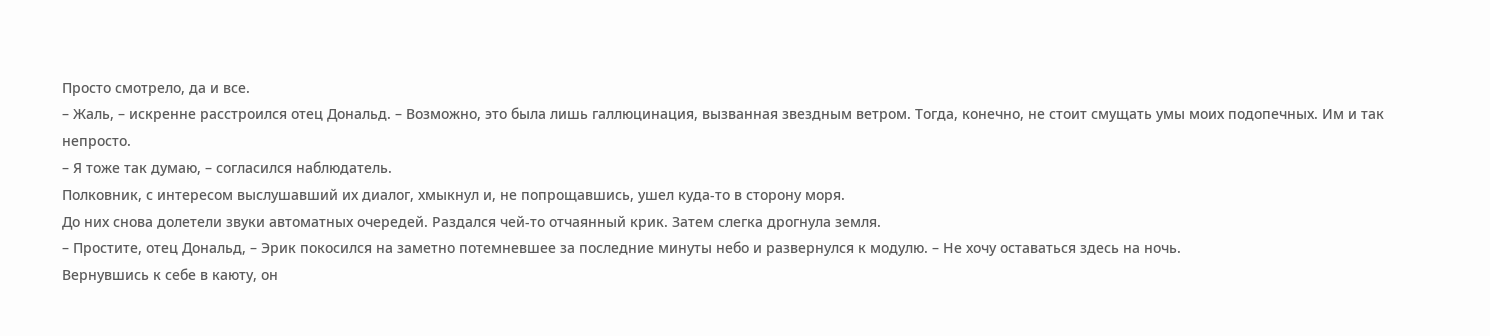Просто смотрело, да и все.
– Жаль, – искренне расстроился отец Дональд. – Возможно, это была лишь галлюцинация, вызванная звездным ветром. Тогда, конечно, не стоит смущать умы моих подопечных. Им и так непросто.
– Я тоже так думаю, – согласился наблюдатель.
Полковник, с интересом выслушавший их диалог, хмыкнул и, не попрощавшись, ушел куда-то в сторону моря.
До них снова долетели звуки автоматных очередей. Раздался чей-то отчаянный крик. Затем слегка дрогнула земля.
– Простите, отец Дональд, – Эрик покосился на заметно потемневшее за последние минуты небо и развернулся к модулю. – Не хочу оставаться здесь на ночь.
Вернувшись к себе в каюту, он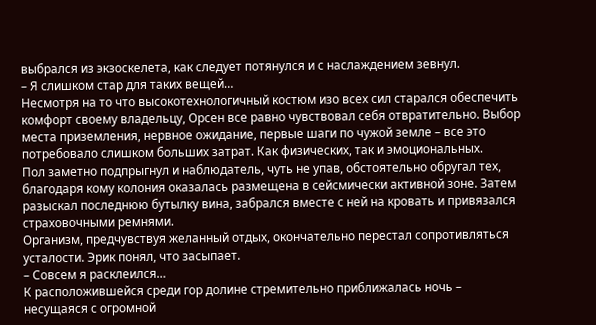выбрался из экзоскелета, как следует потянулся и с наслаждением зевнул.
– Я слишком стар для таких вещей…
Несмотря на то что высокотехнологичный костюм изо всех сил старался обеспечить комфорт своему владельцу, Орсен все равно чувствовал себя отвратительно. Выбор места приземления, нервное ожидание, первые шаги по чужой земле – все это потребовало слишком больших затрат. Как физических, так и эмоциональных.
Пол заметно подпрыгнул и наблюдатель, чуть не упав, обстоятельно обругал тех, благодаря кому колония оказалась размещена в сейсмически активной зоне. Затем разыскал последнюю бутылку вина, забрался вместе с ней на кровать и привязался страховочными ремнями.
Организм, предчувствуя желанный отдых, окончательно перестал сопротивляться усталости. Эрик понял, что засыпает.
– Совсем я расклеился…
К расположившейся среди гор долине стремительно приближалась ночь – несущаяся с огромной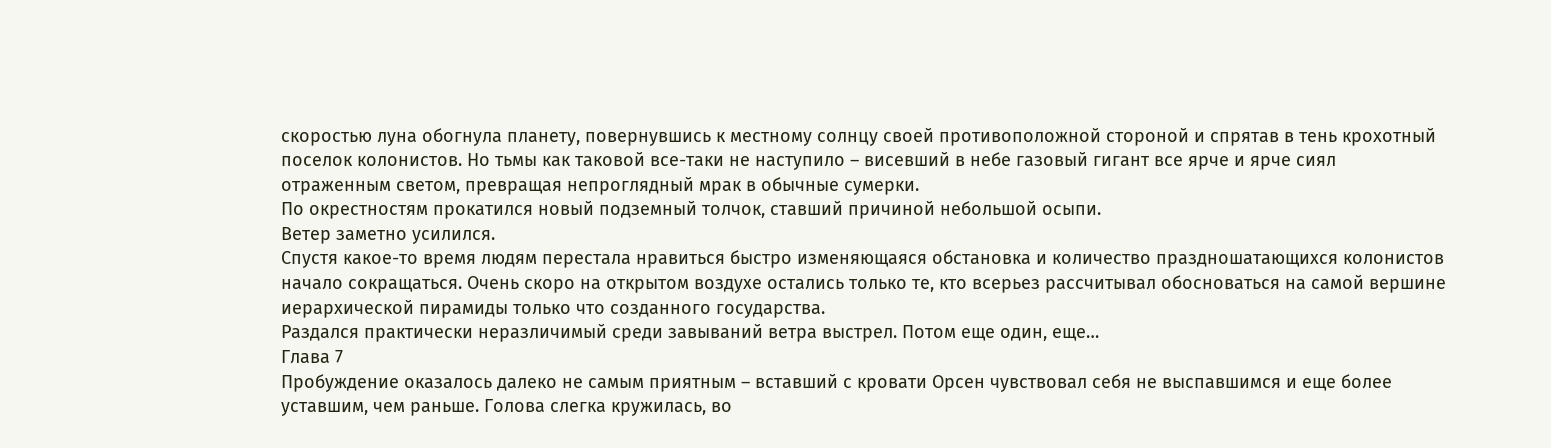скоростью луна обогнула планету, повернувшись к местному солнцу своей противоположной стороной и спрятав в тень крохотный поселок колонистов. Но тьмы как таковой все-таки не наступило – висевший в небе газовый гигант все ярче и ярче сиял отраженным светом, превращая непроглядный мрак в обычные сумерки.
По окрестностям прокатился новый подземный толчок, ставший причиной небольшой осыпи.
Ветер заметно усилился.
Спустя какое-то время людям перестала нравиться быстро изменяющаяся обстановка и количество праздношатающихся колонистов начало сокращаться. Очень скоро на открытом воздухе остались только те, кто всерьез рассчитывал обосноваться на самой вершине иерархической пирамиды только что созданного государства.
Раздался практически неразличимый среди завываний ветра выстрел. Потом еще один, еще…
Глава 7
Пробуждение оказалось далеко не самым приятным – вставший с кровати Орсен чувствовал себя не выспавшимся и еще более уставшим, чем раньше. Голова слегка кружилась, во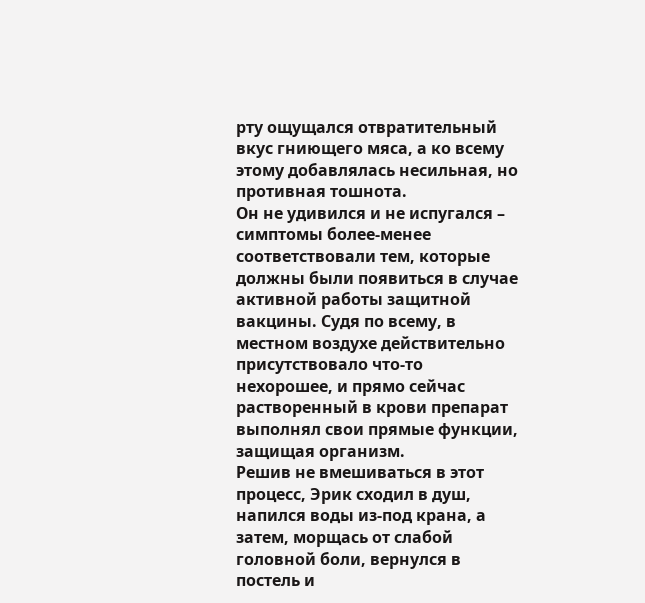рту ощущался отвратительный вкус гниющего мяса, а ко всему этому добавлялась несильная, но противная тошнота.
Он не удивился и не испугался – симптомы более-менее соответствовали тем, которые должны были появиться в случае активной работы защитной вакцины. Судя по всему, в местном воздухе действительно присутствовало что-то нехорошее, и прямо сейчас растворенный в крови препарат выполнял свои прямые функции, защищая организм.
Решив не вмешиваться в этот процесс, Эрик сходил в душ, напился воды из-под крана, а затем, морщась от слабой головной боли, вернулся в постель и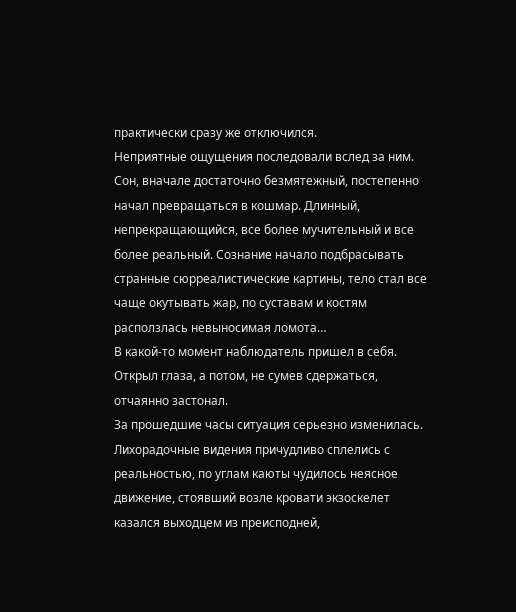практически сразу же отключился.
Неприятные ощущения последовали вслед за ним. Сон, вначале достаточно безмятежный, постепенно начал превращаться в кошмар. Длинный, непрекращающийся, все более мучительный и все более реальный. Сознание начало подбрасывать странные сюрреалистические картины, тело стал все чаще окутывать жар, по суставам и костям расползлась невыносимая ломота…
В какой-то момент наблюдатель пришел в себя. Открыл глаза, а потом, не сумев сдержаться, отчаянно застонал.
За прошедшие часы ситуация серьезно изменилась. Лихорадочные видения причудливо сплелись с реальностью, по углам каюты чудилось неясное движение, стоявший возле кровати экзоскелет казался выходцем из преисподней,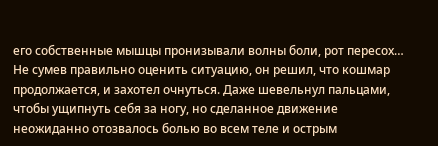его собственные мышцы пронизывали волны боли, рот пересох…
Не сумев правильно оценить ситуацию, он решил, что кошмар продолжается, и захотел очнуться. Даже шевельнул пальцами, чтобы ущипнуть себя за ногу, но сделанное движение неожиданно отозвалось болью во всем теле и острым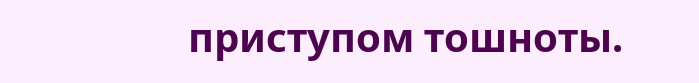приступом тошноты.